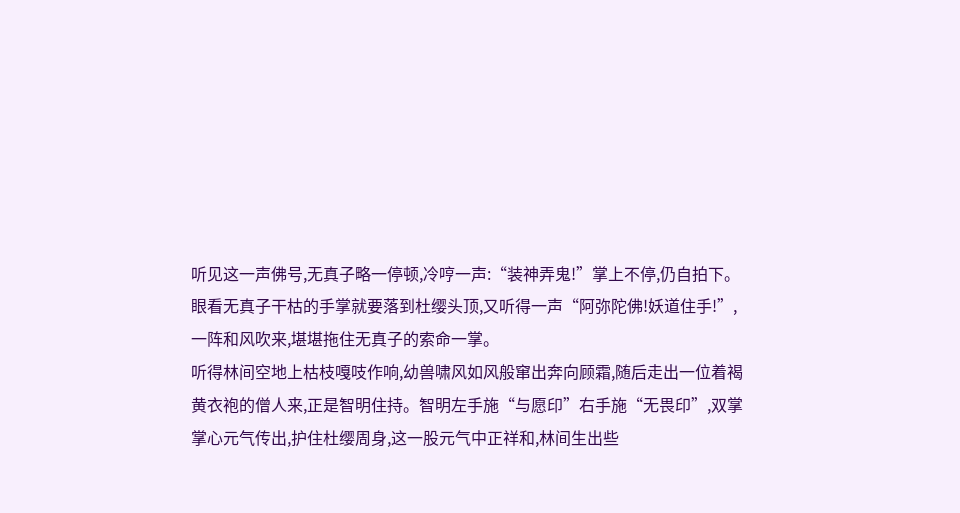听见这一声佛号,无真子略一停顿,冷哼一声:“装神弄鬼!”掌上不停,仍自拍下。
眼看无真子干枯的手掌就要落到杜缨头顶,又听得一声“阿弥陀佛!妖道住手!”,一阵和风吹来,堪堪拖住无真子的索命一掌。
听得林间空地上枯枝嘎吱作响,幼兽啸风如风般窜出奔向顾霜,随后走出一位着褐黄衣袍的僧人来,正是智明住持。智明左手施“与愿印”右手施“无畏印”,双掌掌心元气传出,护住杜缨周身,这一股元气中正祥和,林间生出些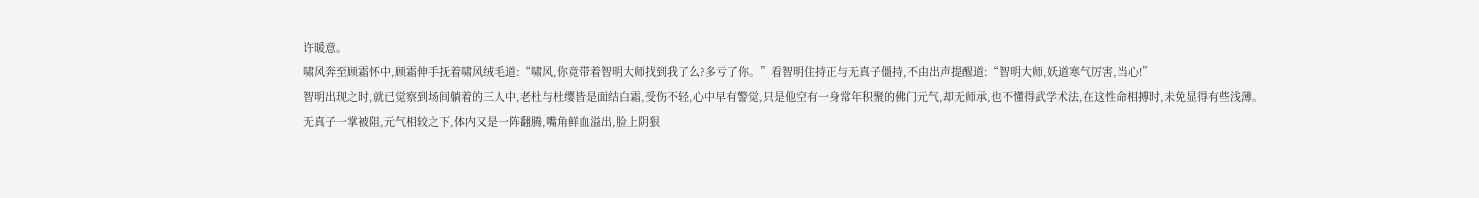许暖意。
啸风奔至顾霜怀中,顾霜伸手抚着啸风绒毛道:“啸风,你竟带着智明大师找到我了么?多亏了你。”看智明住持正与无真子僵持,不由出声提醒道:“智明大师,妖道寒气厉害,当心!”
智明出现之时,就已觉察到场间躺着的三人中,老杜与杜缨皆是面结白霜,受伤不轻,心中早有警觉,只是他空有一身常年积聚的佛门元气,却无师承,也不懂得武学术法,在这性命相搏时,未免显得有些浅薄。
无真子一掌被阻,元气相较之下,体内又是一阵翻腾,嘴角鲜血溢出,脸上阴狠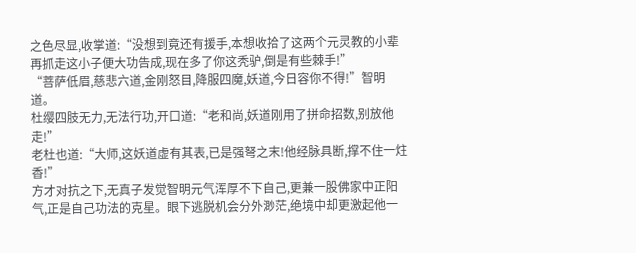之色尽显,收掌道:“没想到竟还有援手,本想收拾了这两个元灵教的小辈再抓走这小子便大功告成,现在多了你这秃驴,倒是有些棘手!”
“菩萨低眉,慈悲六道,金刚怒目,降服四魔,妖道,今日容你不得!”智明道。
杜缨四肢无力,无法行功,开口道:“老和尚,妖道刚用了拼命招数,别放他走!”
老杜也道:“大师,这妖道虚有其表,已是强弩之末!他经脉具断,撑不住一炷香!”
方才对抗之下,无真子发觉智明元气浑厚不下自己,更兼一股佛家中正阳气,正是自己功法的克星。眼下逃脱机会分外渺茫,绝境中却更激起他一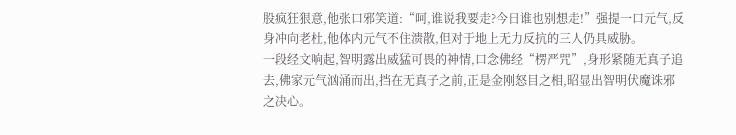股疯狂狠意,他张口邪笑道:“呵,谁说我要走?今日谁也别想走!”强提一口元气,反身冲向老杜,他体内元气不住溃散,但对于地上无力反抗的三人仍具威胁。
一段经文响起,智明露出威猛可畏的神情,口念佛经“楞严咒”,身形紧随无真子追去,佛家元气汹涌而出,挡在无真子之前,正是金刚怒目之相,昭显出智明伏魔诛邪之决心。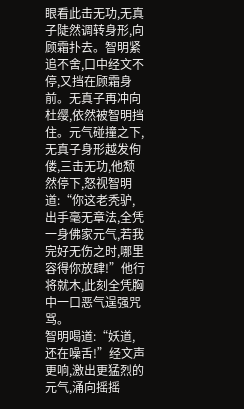眼看此击无功,无真子陡然调转身形,向顾霜扑去。智明紧追不舍,口中经文不停,又挡在顾霜身前。无真子再冲向杜缨,依然被智明挡住。元气碰撞之下,无真子身形越发佝偻,三击无功,他颓然停下,怒视智明道:“你这老秃驴,出手毫无章法,全凭一身佛家元气,若我完好无伤之时,哪里容得你放肆!”他行将就木,此刻全凭胸中一口恶气逞强咒骂。
智明喝道:“妖道,还在噪舌!”经文声更响,激出更猛烈的元气,涌向摇摇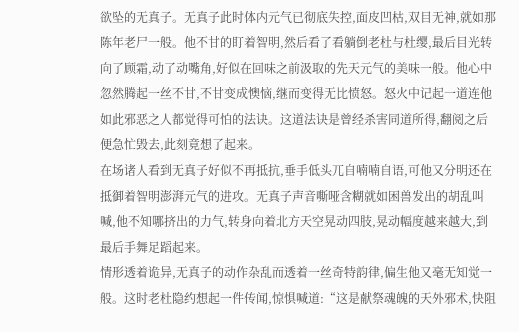欲坠的无真子。无真子此时体内元气已彻底失控,面皮凹枯,双目无神,就如那陈年老尸一般。他不甘的盯着智明,然后看了看躺倒老杜与杜缨,最后目光转向了顾霜,动了动嘴角,好似在回味之前汲取的先天元气的美味一般。他心中忽然腾起一丝不甘,不甘变成懊恼,继而变得无比愤怒。怒火中记起一道连他如此邪恶之人都觉得可怕的法诀。这道法诀是曾经杀害同道所得,翻阅之后便急忙毁去,此刻竟想了起来。
在场诸人看到无真子好似不再抵抗,垂手低头兀自喃喃自语,可他又分明还在抵御着智明澎湃元气的进攻。无真子声音嘶哑含糊就如困兽发出的胡乱叫喊,他不知哪挤出的力气,转身向着北方天空晃动四肢,晃动幅度越来越大,到最后手舞足蹈起来。
情形透着诡异,无真子的动作杂乱而透着一丝奇特韵律,偏生他又毫无知觉一般。这时老杜隐约想起一件传闻,惊惧喊道:“这是献祭魂魄的天外邪术,快阻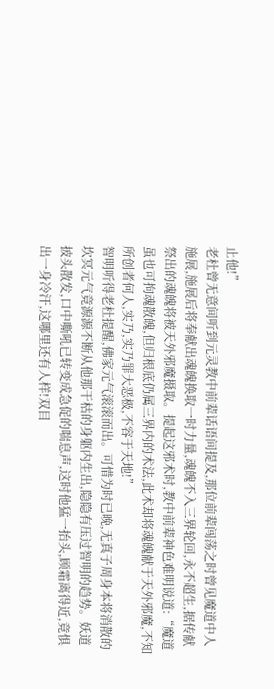止他!”
老杜曾无意间听到元灵教中前辈话语间提及,那位前辈闯荡之时曾见魔道中人施展,施展后将奉献出魂魄换取一时力量,魂魄不入三界轮回,永不超生,据传献祭出的魂魄将被天外邪魔摄取。提起这邪术时,教中前辈神色难明说道:“魔道虽也可拘魂散魄,但归根底仍属三界内的术法,此术却将魂魄献于天外邪魔,不知所创者何人,实乃,实乃罪大恶极,不容于天地!”
智明听得老杜提醒,佛家元气滚滚而出。可惜为时已晚,无真子周身本将消散的坎冥元气竟源源不断从他那干枯的身躯内生出,隐隐有压过智明的趋势。妖道披头散发,口中嘶吼已转变成急促的喘息声,这时他猛一抬头,顾霜离得近,竟惧出一身冷汗,这哪里还有人样!双目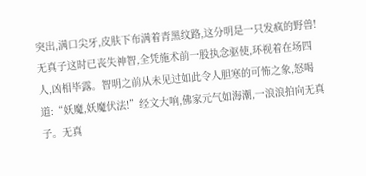突出,满口尖牙,皮肤下布满着青黑纹路,这分明是一只发疯的野兽!
无真子这时已丧失神智,全凭施术前一股执念驱使,环视着在场四人,凶相毕露。智明之前从未见过如此令人胆寒的可怖之象,怒喝道:“妖魔,妖魔伏法!”经文大响,佛家元气如海潮,一浪浪拍向无真子。无真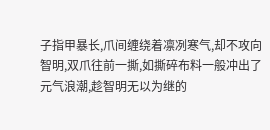子指甲暴长,爪间缠绕着凛冽寒气,却不攻向智明,双爪往前一撕,如撕碎布料一般冲出了元气浪潮,趁智明无以为继的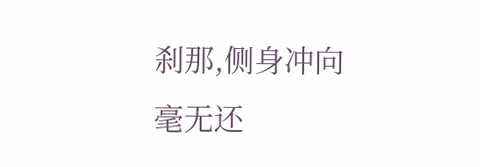刹那,侧身冲向毫无还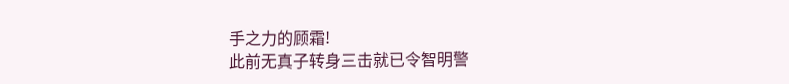手之力的顾霜!
此前无真子转身三击就已令智明警